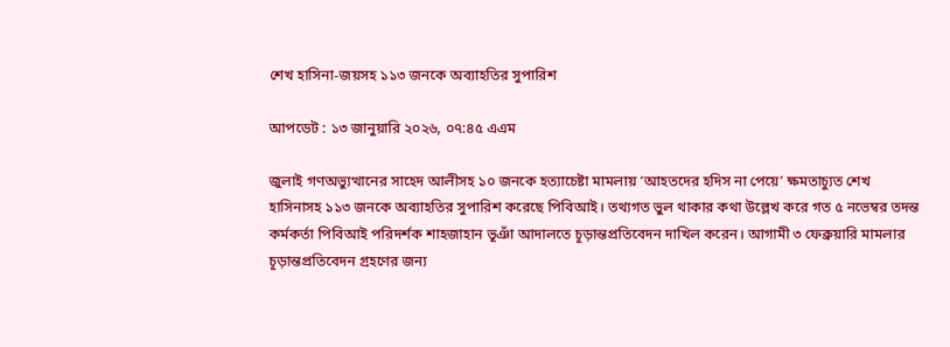শেখ হাসিনা-জয়সহ ১১৩ জনকে অব্যাহতির সুপারিশ

আপডেট : ১৩ জানুয়ারি ২০২৬, ০৭:৪৫ এএম

জুলাই গণঅভ্যুত্থানের সাহেদ আলীসহ ১০ জনকে হত্যাচেষ্টা মামলায় ‘আহতদের হদিস না পেয়ে’ ক্ষমতাচ্যুত শেখ হাসিনাসহ ১১৩ জনকে অব্যাহতির সুপারিশ করেছে পিবিআই। তথ্যগত ভুল থাকার কথা উল্লেখ করে গত ৫ নভেম্বর তদন্ত কর্মকর্তা পিবিআই পরিদর্শক শাহজাহান ভূঞাঁ আদালতে চূড়ান্তপ্রতিবেদন দাখিল করেন। আগামী ৩ ফেব্রুয়ারি মামলার চূড়ান্তপ্রতিবেদন গ্রহণের জন্য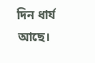দিন ধার্য আছে।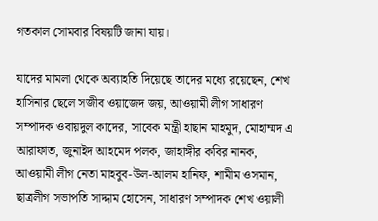গতকাল সোমবার বিষয়টি জানা যায়।

যাদের মামলা থেকে অব্যাহতি দিয়েছে তাদের মধ্যে রয়েছেন, শেখ হাসিনার ছেলে সজীব ওয়াজেদ জয়, আওয়ামী লীগ সাধারণ সম্পাদক ওবায়দুল কাদের, সাবেক মন্ত্রী হাছান মাহমুদ, মোহাম্মদ এ আরাফাত, জুনাইদ আহমেদ পলক, জাহাঙ্গীর কবির নানক, আওয়ামী লীগ নেতা মাহবুব-উল-আলম হানিফ, শামীম ওসমান, ছাত্রলীগ সভাপতি সাদ্দাম হোসেন, সাধারণ সম্পাদক শেখ ওয়ালী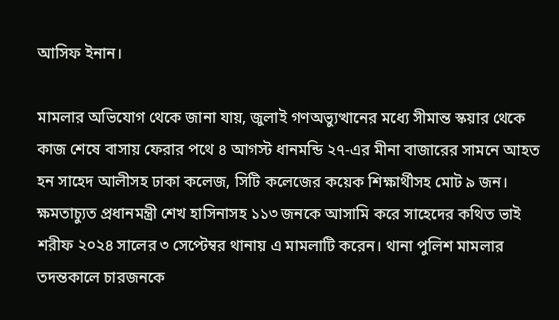আসিফ ইনান।

মামলার অভিযোগ থেকে জানা যায়, জুলাই গণঅভ্যুত্থানের মধ্যে সীমান্ত স্কয়ার থেকে কাজ শেষে বাসায় ফেরার পথে ৪ আগস্ট ধানমন্ডি ২৭-এর মীনা বাজারের সামনে আহত হন সাহেদ আলীসহ ঢাকা কলেজ, সিটি কলেজের কয়েক শিক্ষার্থীসহ মোট ৯ জন। ক্ষমতাচ্যুত প্রধানমন্ত্রী শেখ হাসিনাসহ ১১৩ জনকে আসামি করে সাহেদের কথিত ভাই শরীফ ২০২৪ সালের ৩ সেপ্টেম্বর থানায় এ মামলাটি করেন। থানা পুলিশ মামলার তদন্তকালে চারজনকে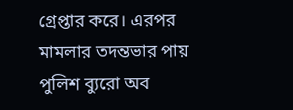গ্রেপ্তার করে। এরপর মামলার তদন্তভার পায় পুলিশ ব্যুরো অব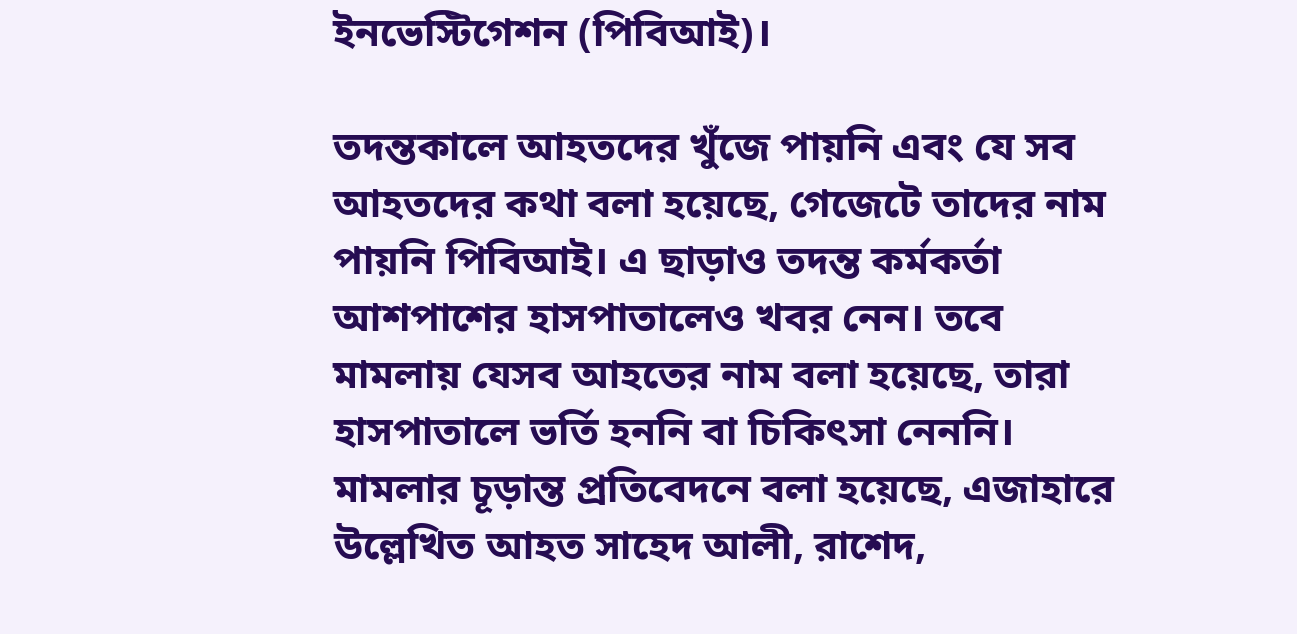ইনভেস্টিগেশন (পিবিআই)।

তদন্তকালে আহতদের খুঁজে পায়নি এবং যে সব আহতদের কথা বলা হয়েছে, গেজেটে তাদের নাম পায়নি পিবিআই। এ ছাড়াও তদন্ত কর্মকর্তা আশপাশের হাসপাতালেও খবর নেন। তবে মামলায় যেসব আহতের নাম বলা হয়েছে, তারা হাসপাতালে ভর্তি হননি বা চিকিৎসা নেননি। মামলার চূড়ান্ত প্রতিবেদনে বলা হয়েছে, এজাহারে উল্লেখিত আহত সাহেদ আলী, রাশেদ,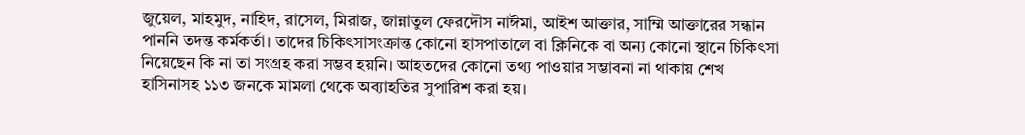জুয়েল, মাহমুদ, নাহিদ, রাসেল, মিরাজ, জান্নাতুল ফেরদৌস নাঈমা, আইশ আক্তার, সাম্মি আক্তারের সন্ধান পাননি তদন্ত কর্মকর্তা। তাদের চিকিৎসাসংক্রান্ত কোনো হাসপাতালে বা ক্লিনিকে বা অন্য কোনো স্থানে চিকিৎসা নিয়েছেন কি না তা সংগ্রহ করা সম্ভব হয়নি। আহতদের কোনো তথ্য পাওয়ার সম্ভাবনা না থাকায় শেখ হাসিনাসহ ১১৩ জনকে মামলা থেকে অব্যাহতির সুপারিশ করা হয়।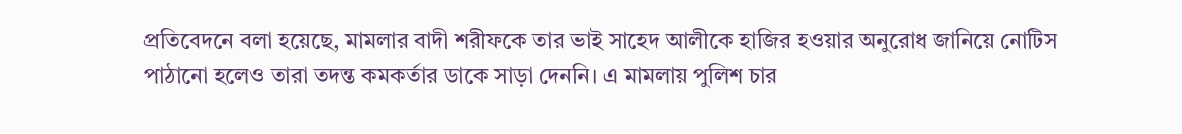প্রতিবেদনে বলা হয়েছে, মামলার বাদী শরীফকে তার ভাই সাহেদ আলীকে হাজির হওয়ার অনুরোধ জানিয়ে নোটিস পাঠানো হলেও তারা তদন্ত কমকর্তার ডাকে সাড়া দেননি। এ মামলায় পুলিশ চার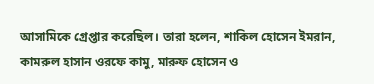আসামিকে গ্রেপ্তার করেছিল। তারা হলেন, শাকিল হোসেন ইমরান, কামরুল হাসান ওরফে কামু, মারুফ হোসেন ও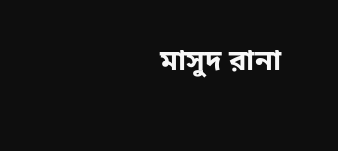মাসুদ রানা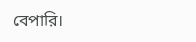বেপারি।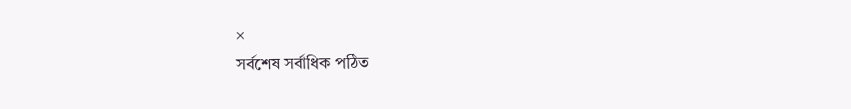×
সর্বশেষ সর্বাধিক পঠিত